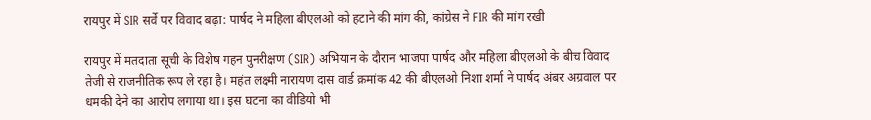रायपुर में SIR सर्वे पर विवाद बढ़ा: पार्षद ने महिला बीएलओ को हटाने की मांग की, कांग्रेस ने FIR की मांग रखी

रायपुर में मतदाता सूची के विशेष गहन पुनरीक्षण (SIR) अभियान के दौरान भाजपा पार्षद और महिला बीएलओ के बीच विवाद तेजी से राजनीतिक रूप ले रहा है। महंत लक्ष्मी नारायण दास वार्ड क्रमांक 42 की बीएलओ निशा शर्मा ने पार्षद अंबर अग्रवाल पर धमकी देने का आरोप लगाया था। इस घटना का वीडियो भी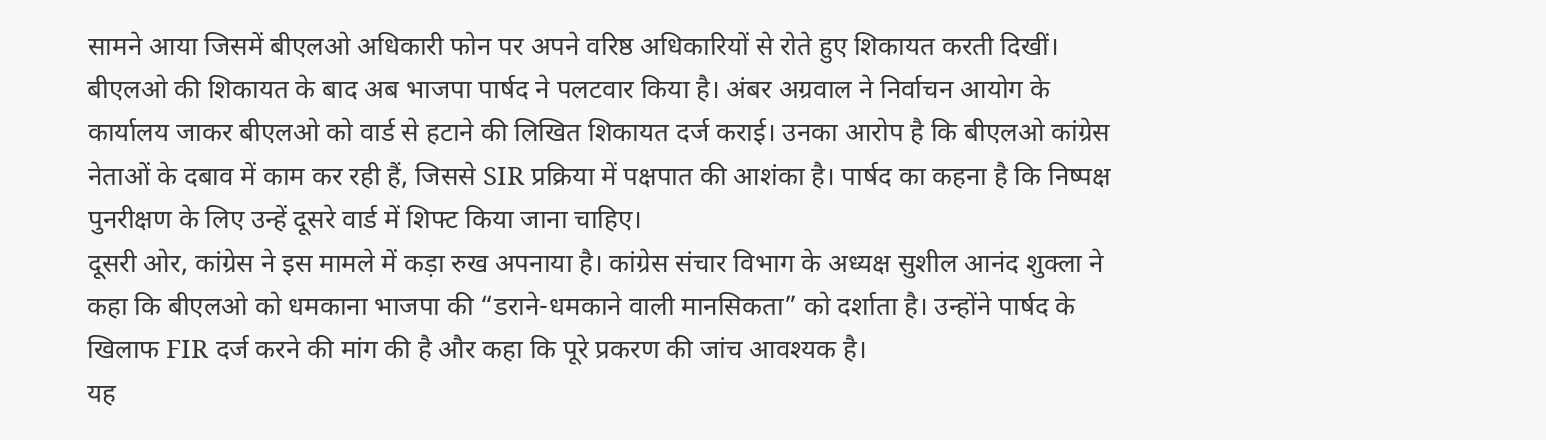सामने आया जिसमें बीएलओ अधिकारी फोन पर अपने वरिष्ठ अधिकारियों से रोते हुए शिकायत करती दिखीं।
बीएलओ की शिकायत के बाद अब भाजपा पार्षद ने पलटवार किया है। अंबर अग्रवाल ने निर्वाचन आयोग के कार्यालय जाकर बीएलओ को वार्ड से हटाने की लिखित शिकायत दर्ज कराई। उनका आरोप है कि बीएलओ कांग्रेस नेताओं के दबाव में काम कर रही हैं, जिससे SIR प्रक्रिया में पक्षपात की आशंका है। पार्षद का कहना है कि निष्पक्ष पुनरीक्षण के लिए उन्हें दूसरे वार्ड में शिफ्ट किया जाना चाहिए।
दूसरी ओर, कांग्रेस ने इस मामले में कड़ा रुख अपनाया है। कांग्रेस संचार विभाग के अध्यक्ष सुशील आनंद शुक्ला ने कहा कि बीएलओ को धमकाना भाजपा की “डराने-धमकाने वाली मानसिकता” को दर्शाता है। उन्होंने पार्षद के खिलाफ FIR दर्ज करने की मांग की है और कहा कि पूरे प्रकरण की जांच आवश्यक है।
यह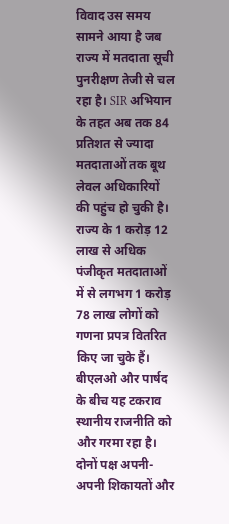विवाद उस समय सामने आया है जब राज्य में मतदाता सूची पुनरीक्षण तेजी से चल रहा है। SIR अभियान के तहत अब तक 84 प्रतिशत से ज्यादा मतदाताओं तक बूथ लेवल अधिकारियों की पहुंच हो चुकी है। राज्य के 1 करोड़ 12 लाख से अधिक पंजीकृत मतदाताओं में से लगभग 1 करोड़ 78 लाख लोगों को गणना प्रपत्र वितरित किए जा चुके हैं।
बीएलओ और पार्षद के बीच यह टकराव स्थानीय राजनीति को और गरमा रहा है। दोनों पक्ष अपनी-अपनी शिकायतों और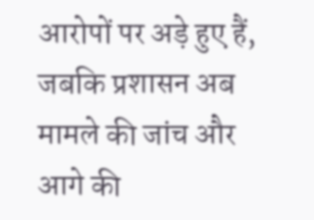आरोपों पर अड़े हुए हैं, जबकि प्रशासन अब मामले की जांच और आगे की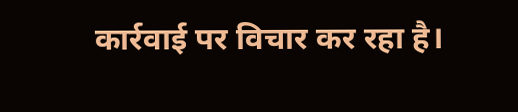कार्रवाई पर विचार कर रहा है।